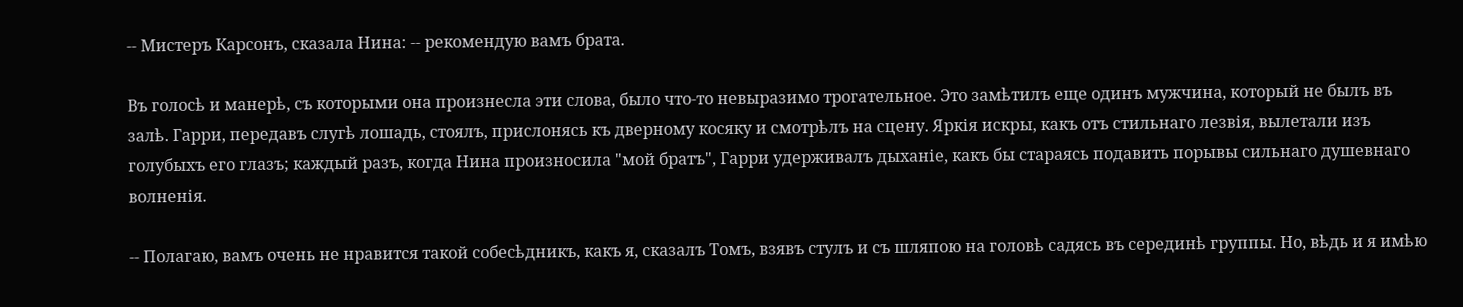-- Мистеръ Карсонъ, сказала Нина: -- рекомендую вамъ брата.

Въ голосѣ и манерѣ, съ которыми она произнесла эти слова, было что-то невыразимо трогательное. Это замѣтилъ еще одинъ мужчина, который не былъ въ залѣ. Гарри, передавъ слугѣ лошадь, стоялъ, прислонясь къ дверному косяку и смотрѣлъ на сцену. Яркія искры, какъ отъ стильнаго лезвія, вылетали изъ голубыхъ его глазъ; каждый разъ, когда Нина произносила "мой братъ", Гарри удерживалъ дыханіе, какъ бы стараясь подавить порывы сильнаго душевнаго волненія.

-- Полагаю, вамъ очень не нравится такой собесѣдникъ, какъ я, сказалъ Томъ, взявъ стулъ и съ шляпою на головѣ садясь въ серединѣ группы. Но, вѣдь и я имѣю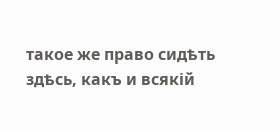такое же право сидѣть здѣсь, какъ и всякій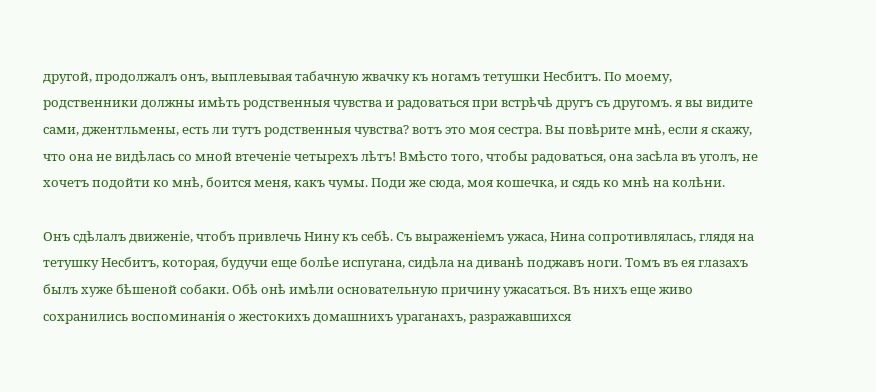другой, продолжалъ онъ, выплевывая табачную жвачку къ ногамъ тетушки Несбитъ. По моему, родственники должны имѣть родственныя чувства и радоваться при встрѣчѣ другъ съ другомъ. я вы видите сами, джентльмены, есть ли тутъ родственныя чувства? вотъ это моя сестра. Вы повѣрите мнѣ, если я скажу, что она не видѣлась со мной втеченіе четырехъ лѣтъ! Вмѣсто того, чтобы радоваться, она засѣла въ уголъ, не хочетъ подойти ко мнѣ, боится меня, какъ чумы. Поди же сюда, моя кошечка, и сядь ко мнѣ на колѣни.

Онъ сдѣлалъ движеніе, чтобъ привлечь Нину къ себѣ. Съ выраженіемъ ужаса, Нина сопротивлялась, глядя на тетушку Несбитъ, которая, будучи еще болѣе испугана, сидѣла на диванѣ поджавъ ноги. Томъ въ ея глазахъ былъ хуже бѣшеной собаки. Обѣ онѣ имѣли основательную причину ужасаться. Въ нихъ еще живо сохранились воспоминанія о жестокихъ домашнихъ ураганахъ, разражавшихся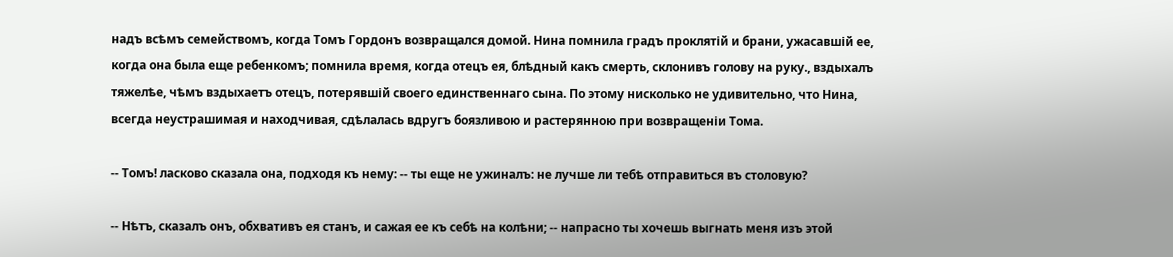надъ всѣмъ семействомъ, когда Томъ Гордонъ возвращался домой. Нина помнила градъ проклятій и брани, ужасавшій ее, когда она была еще ребенкомъ; помнила время, когда отецъ ея, блѣдный какъ смерть, склонивъ голову на руку., вздыхалъ тяжелѣе, чѣмъ вздыхаетъ отецъ, потерявшій своего единственнаго сына. По этому нисколько не удивительно, что Нина, всегда неустрашимая и находчивая, сдѣлалась вдругъ боязливою и растерянною при возвращеніи Тома.

-- Томъ! ласково сказала она, подходя къ нему: -- ты еще не ужиналъ: не лучше ли тебѣ отправиться въ столовую?

-- Нѣтъ, сказалъ онъ, обхвативъ ея станъ, и сажая ее къ себѣ на колѣни; -- напрасно ты хочешь выгнать меня изъ этой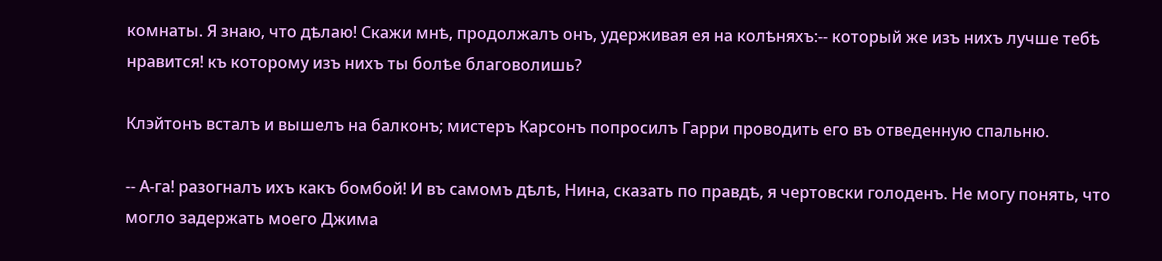комнаты. Я знаю, что дѣлаю! Скажи мнѣ, продолжалъ онъ, удерживая ея на колѣняхъ:-- который же изъ нихъ лучше тебѣ нравится! къ которому изъ нихъ ты болѣе благоволишь?

Клэйтонъ всталъ и вышелъ на балконъ; мистеръ Карсонъ попросилъ Гарри проводить его въ отведенную спальню.

-- А-га! разогналъ ихъ какъ бомбой! И въ самомъ дѣлѣ, Нина, сказать по правдѣ, я чертовски голоденъ. Не могу понять, что могло задержать моего Джима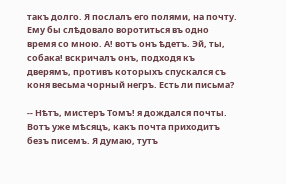такъ долго. Я послалъ его полями, на почту. Ему бы слѣдовало воротиться въ одно время со мною. А! вотъ онъ ѣдетъ. Эй, ты, собака! вскричалъ онъ, подходя къ дверямъ, противъ которыхъ спускался съ коня весьма чорный негръ. Есть ли письма?

-- Нѣтъ, мистеръ Томъ! я дождался почты. Вотъ уже мѣсяцъ, какъ почта приходитъ безъ писемъ. Я думаю, тутъ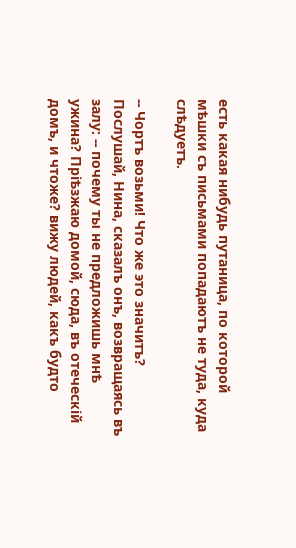есть какая нибудь путаница, по которой мѣшки съ письмами попадаютъ не туда, куда слѣдуетъ.

-- Чортъ возьми! Что же это значитъ? Послушай, Нина, сказалъ онъ, возвращаясь въ залу: -- почему ты не предложишь мнѣ ужина? Пріѣзжаю домой, сюда, въ отеческій домъ, и чтоже? вижу людей, какъ будто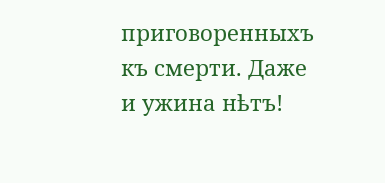приговоренныхъ къ смерти. Даже и ужина нѣтъ!